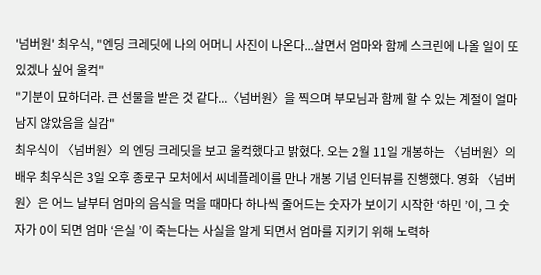'넘버원' 최우식, "엔딩 크레딧에 나의 어머니 사진이 나온다...살면서 엄마와 함께 스크린에 나올 일이 또 있겠나 싶어 울컥"
"기분이 묘하더라. 큰 선물을 받은 것 같다...〈넘버원〉을 찍으며 부모님과 함께 할 수 있는 계절이 얼마 남지 않았음을 실감"
최우식이 〈넘버원〉의 엔딩 크레딧을 보고 울컥했다고 밝혔다. 오는 2월 11일 개봉하는 〈넘버원〉의 배우 최우식은 3일 오후 종로구 모처에서 씨네플레이를 만나 개봉 기념 인터뷰를 진행했다. 영화 〈넘버원〉은 어느 날부터 엄마의 음식을 먹을 때마다 하나씩 줄어드는 숫자가 보이기 시작한 ‘하민 ’이, 그 숫자가 0이 되면 엄마 ‘은실 ’이 죽는다는 사실을 알게 되면서 엄마를 지키기 위해 노력하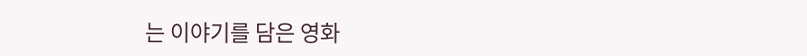는 이야기를 담은 영화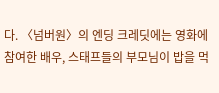다. 〈넘버원〉의 엔딩 크레딧에는 영화에 참여한 배우, 스태프들의 부모님이 밥을 먹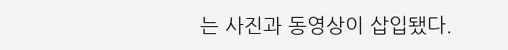는 사진과 동영상이 삽입됐다.